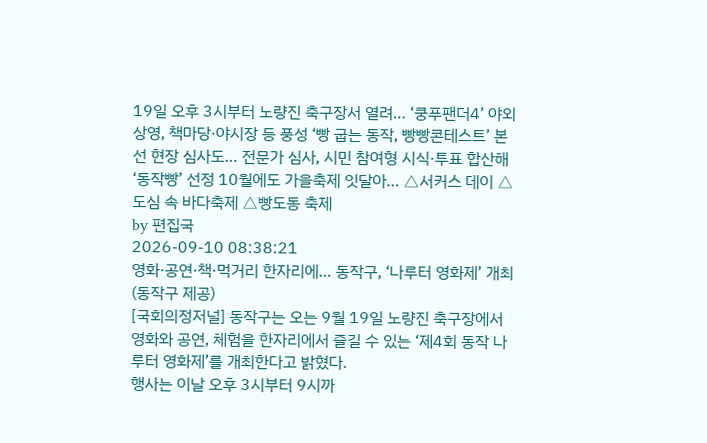19일 오후 3시부터 노량진 축구장서 열려… ‘쿵푸팬더4’ 야외 상영, 책마당·야시장 등 풍성 ‘빵 굽는 동작, 빵빵콘테스트’ 본선 현장 심사도… 전문가 심사, 시민 참여형 시식·투표 합산해 ‘동작빵’ 선정 10월에도 가을축제 잇달아… △서커스 데이 △도심 속 바다축제 △빵도동 축제
by 편집국
2026-09-10 08:38:21
영화·공연·책·먹거리 한자리에… 동작구, ‘나루터 영화제’ 개최 (동작구 제공)
[국회의정저널] 동작구는 오는 9월 19일 노량진 축구장에서 영화와 공연, 체험을 한자리에서 즐길 수 있는 ‘제4회 동작 나루터 영화제’를 개최한다고 밝혔다.
행사는 이날 오후 3시부터 9시까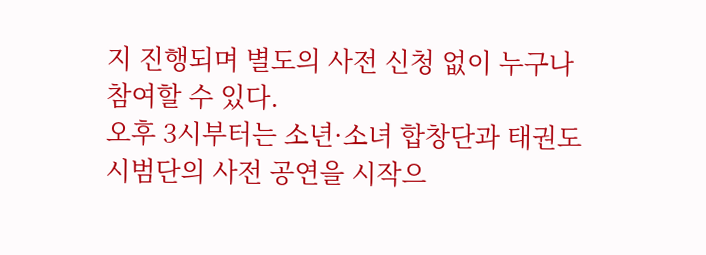지 진행되며 별도의 사전 신청 없이 누구나 참여할 수 있다.
오후 3시부터는 소년·소녀 합창단과 태권도 시범단의 사전 공연을 시작으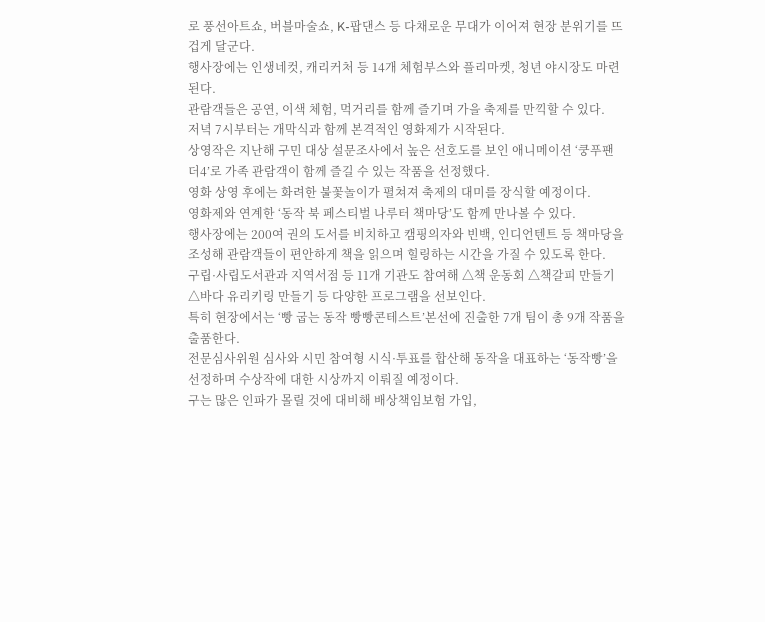로 풍선아트쇼, 버블마술쇼, K-팝댄스 등 다채로운 무대가 이어져 현장 분위기를 뜨겁게 달군다.
행사장에는 인생네컷, 캐리커처 등 14개 체험부스와 플리마켓, 청년 야시장도 마련된다.
관람객들은 공연, 이색 체험, 먹거리를 함께 즐기며 가을 축제를 만끽할 수 있다.
저녁 7시부터는 개막식과 함께 본격적인 영화제가 시작된다.
상영작은 지난해 구민 대상 설문조사에서 높은 선호도를 보인 애니메이션 ‘쿵푸팬더4’로 가족 관람객이 함께 즐길 수 있는 작품을 선정했다.
영화 상영 후에는 화려한 불꽃놀이가 펼쳐져 축제의 대미를 장식할 예정이다.
영화제와 연계한 ‘동작 북 페스티벌 나루터 책마당’도 함께 만나볼 수 있다.
행사장에는 200여 권의 도서를 비치하고 캠핑의자와 빈백, 인디언텐트 등 책마당을 조성해 관람객들이 편안하게 책을 읽으며 힐링하는 시간을 가질 수 있도록 한다.
구립·사립도서관과 지역서점 등 11개 기관도 참여해 △책 운동회 △책갈피 만들기 △바다 유리키링 만들기 등 다양한 프로그램을 선보인다.
특히 현장에서는 ‘빵 굽는 동작 빵빵콘테스트’본선에 진출한 7개 팀이 총 9개 작품을 출품한다.
전문심사위원 심사와 시민 참여형 시식·투표를 합산해 동작을 대표하는 ‘동작빵’을 선정하며 수상작에 대한 시상까지 이뤄질 예정이다.
구는 많은 인파가 몰릴 것에 대비해 배상책임보험 가입,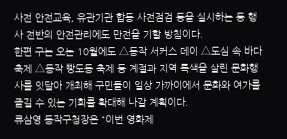사전 안전교육, 유관기관 합동 사전점검 등을 실시하는 등 행사 전반의 안전관리에도 만전을 기할 방침이다.
한편 구는 오는 10월에도 △동작 서커스 데이 △도심 속 바다축제 △동작 빵도동 축제 등 계절과 지역 특색을 살린 문화행사를 잇달아 개최해 구민들이 일상 가까이에서 문화와 여가를 즐길 수 있는 기회를 확대해 나갈 계획이다.
류삼영 동작구청장은 “이번 영화제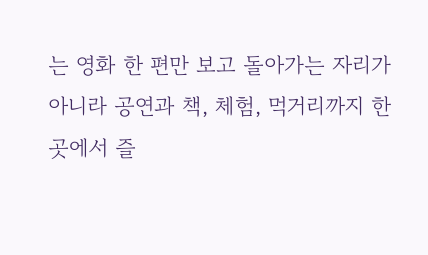는 영화 한 편만 보고 돌아가는 자리가 아니라 공연과 책, 체험, 먹거리까지 한곳에서 즐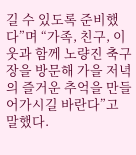길 수 있도록 준비했다”며 “가족, 친구, 이웃과 함께 노량진 축구장을 방문해 가을 저녁의 즐거운 추억을 만들어가시길 바란다”고 말했다.